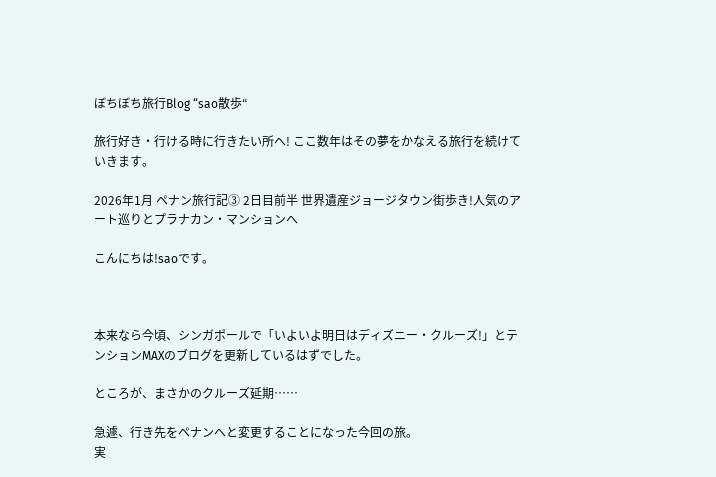ぼちぼち旅行Blog “sao散歩“

旅行好き・行ける時に行きたい所へ! ここ数年はその夢をかなえる旅行を続けていきます。

2026年1月 ペナン旅行記③ 2日目前半 世界遺産ジョージタウン街歩き!人気のアート巡りとプラナカン・マンションへ

こんにちは!saoです。



本来なら今頃、シンガポールで「いよいよ明日はディズニー・クルーズ!」とテンションMAXのブログを更新しているはずでした。

ところが、まさかのクルーズ延期……

急遽、行き先をペナンへと変更することになった今回の旅。
実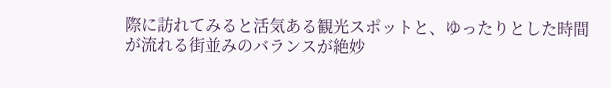際に訪れてみると活気ある観光スポットと、ゆったりとした時間が流れる街並みのバランスが絶妙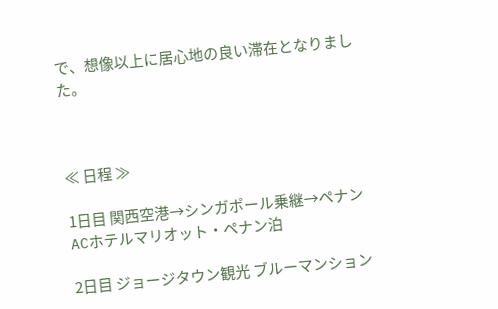で、想像以上に居心地の良い滞在となりました。



≪ 日程 ≫

1日目 関西空港→シンガポール乗継→ペナン  ACホテルマリオット・ペナン泊

2日目 ジョージタウン観光 ブルーマンション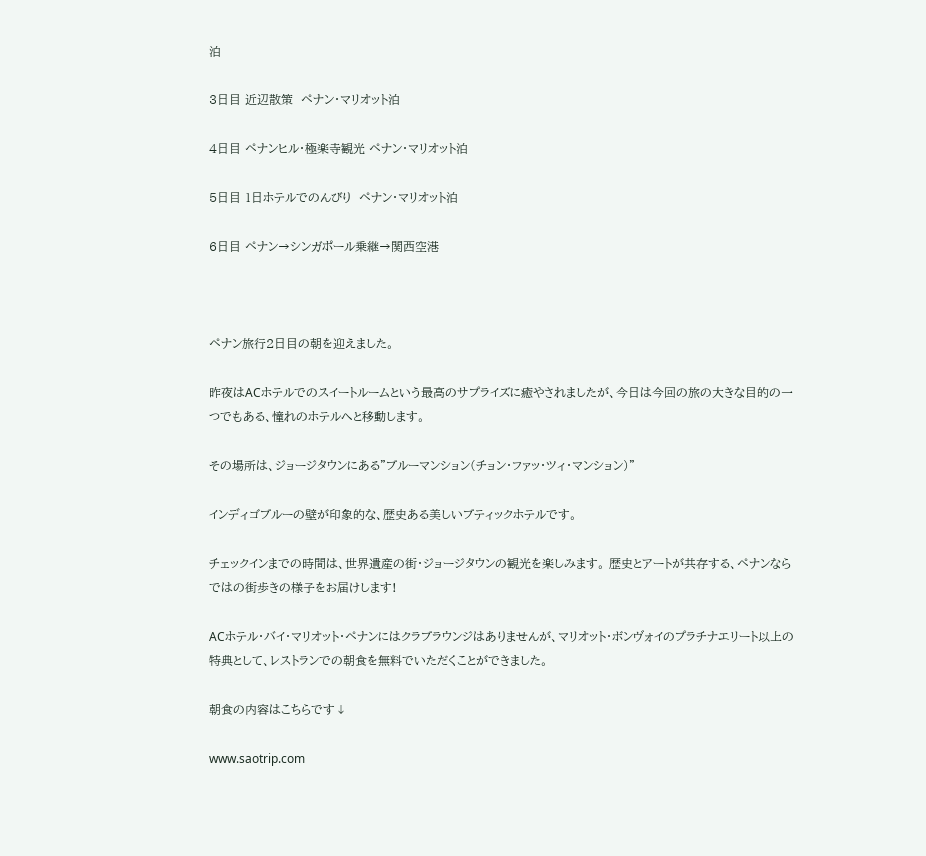泊

3日目 近辺散策  ペナン・マリオット泊

4日目 ペナンヒル・極楽寺観光 ペナン・マリオット泊

5日目 1日ホテルでのんびり  ペナン・マリオット泊

6日目 ペナン→シンガポール乗継→関西空港



ペナン旅行2日目の朝を迎えました。

昨夜はACホテルでのスイートルームという最高のサプライズに癒やされましたが、今日は今回の旅の大きな目的の一つでもある、憧れのホテルへと移動します。

その場所は、ジョージタウンにある”ブルーマンション(チョン・ファッ・ツィ・マンション)”

インディゴブルーの壁が印象的な、歴史ある美しいブティックホテルです。

チェックインまでの時間は、世界遺産の街・ジョージタウンの観光を楽しみます。 歴史とアートが共存する、ペナンならではの街歩きの様子をお届けします!

ACホテル・バイ・マリオット・ペナンにはクラブラウンジはありませんが、マリオット・ボンヴォイのプラチナエリート以上の特典として、レストランでの朝食を無料でいただくことができました。

朝食の内容はこちらです↓

www.saotrip.com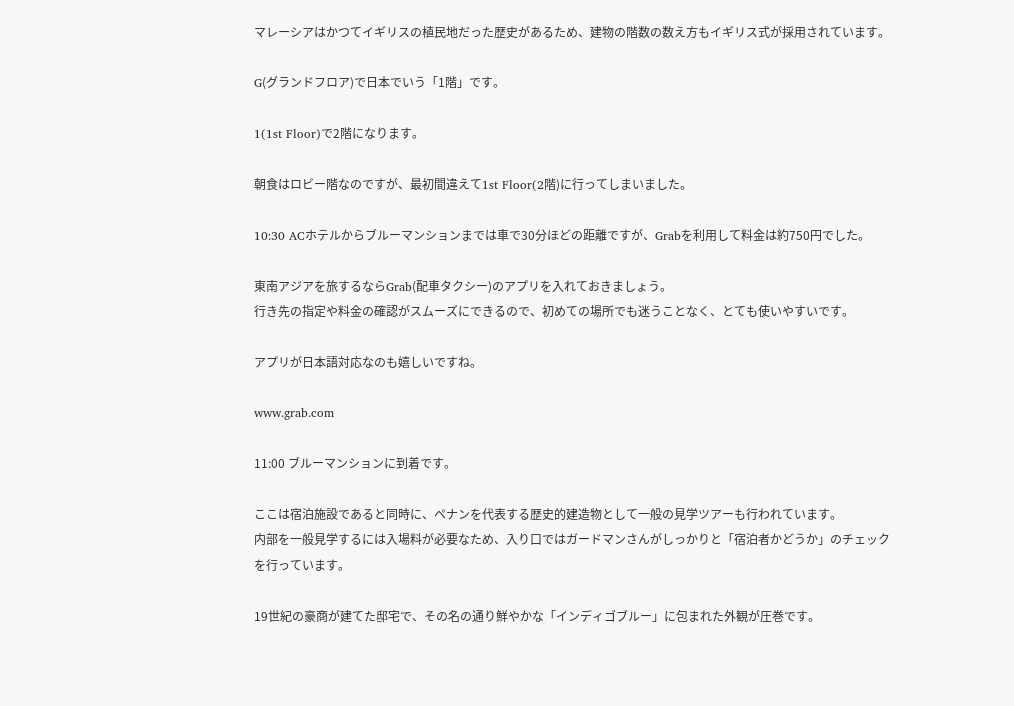マレーシアはかつてイギリスの植民地だった歴史があるため、建物の階数の数え方もイギリス式が採用されています。

G(グランドフロア)で日本でいう「1階」です。

1(1st Floor)で2階になります。

朝食はロビー階なのですが、最初間違えて1st Floor(2階)に行ってしまいました。

10:30 ACホテルからブルーマンションまでは車で30分ほどの距離ですが、Grabを利用して料金は約750円でした。

東南アジアを旅するならGrab(配車タクシー)のアプリを入れておきましょう。
行き先の指定や料金の確認がスムーズにできるので、初めての場所でも迷うことなく、とても使いやすいです。

アプリが日本語対応なのも嬉しいですね。

www.grab.com

11:00 ブルーマンションに到着です。

ここは宿泊施設であると同時に、ペナンを代表する歴史的建造物として一般の見学ツアーも行われています。
内部を一般見学するには入場料が必要なため、入り口ではガードマンさんがしっかりと「宿泊者かどうか」のチェックを行っています。

19世紀の豪商が建てた邸宅で、その名の通り鮮やかな「インディゴブルー」に包まれた外観が圧巻です。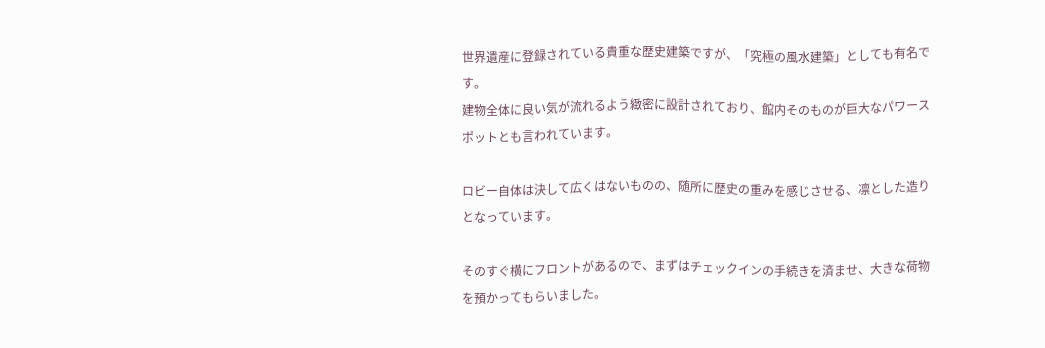世界遺産に登録されている貴重な歴史建築ですが、「究極の風水建築」としても有名です。
建物全体に良い気が流れるよう緻密に設計されており、館内そのものが巨大なパワースポットとも言われています。

ロビー自体は決して広くはないものの、随所に歴史の重みを感じさせる、凛とした造りとなっています。

そのすぐ横にフロントがあるので、まずはチェックインの手続きを済ませ、大きな荷物を預かってもらいました。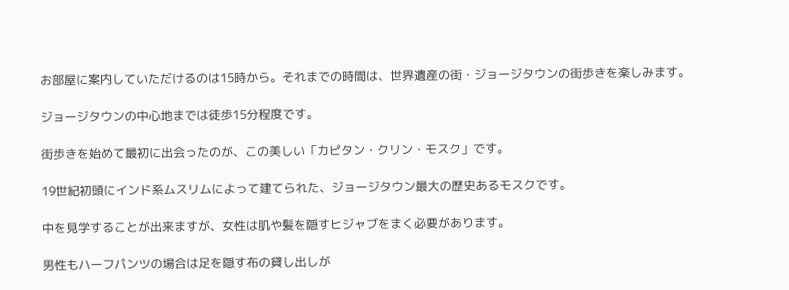お部屋に案内していただけるのは15時から。それまでの時間は、世界遺産の街・ジョージタウンの街歩きを楽しみます。

ジョージタウンの中心地までは徒歩15分程度です。

街歩きを始めて最初に出会ったのが、この美しい「カピタン・クリン・モスク」です。

19世紀初頭にインド系ムスリムによって建てられた、ジョージタウン最大の歴史あるモスクです。

中を見学することが出来ますが、女性は肌や髪を隠すヒジャブをまく必要があります。

男性もハーフパンツの場合は足を隠す布の貸し出しが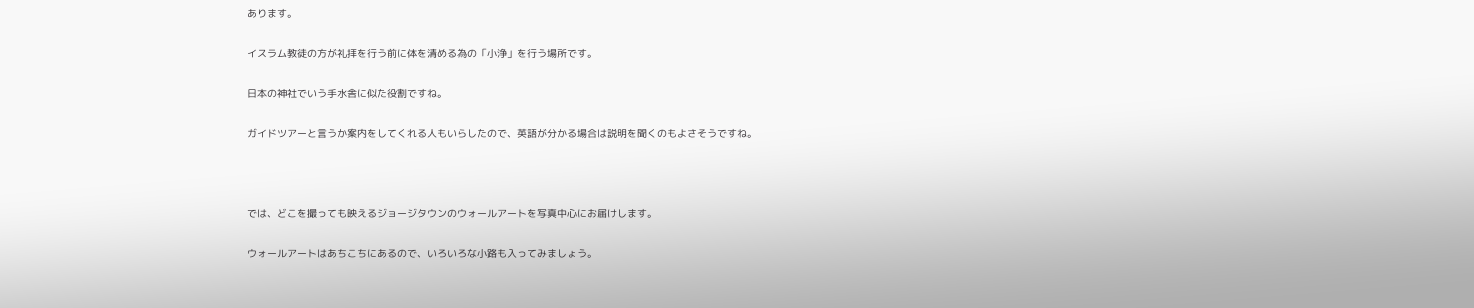あります。

イスラム教徒の方が礼拝を行う前に体を清める為の「小浄」を行う場所です。

日本の神社でいう手水舎に似た役割ですね。

ガイドツアーと言うか案内をしてくれる人もいらしたので、英語が分かる場合は説明を聞くのもよさそうですね。



では、どこを撮っても映えるジョージタウンのウォールアートを写真中心にお届けします。

ウォールアートはあちこちにあるので、いろいろな小路も入ってみましょう。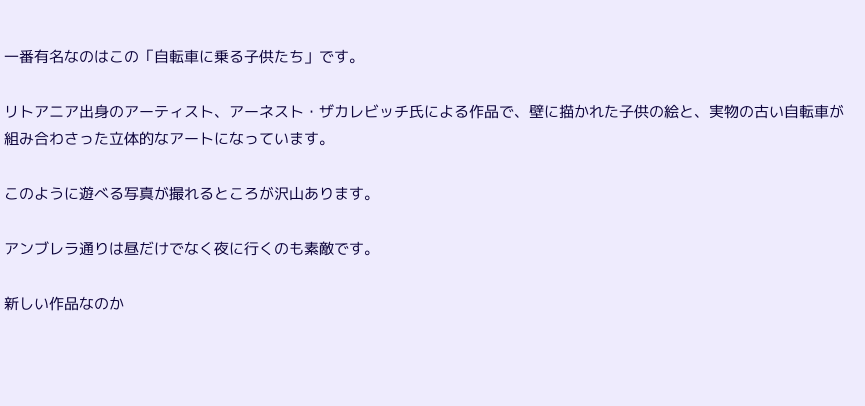一番有名なのはこの「自転車に乗る子供たち」です。

リトアニア出身のアーティスト、アーネスト・ザカレビッチ氏による作品で、壁に描かれた子供の絵と、実物の古い自転車が組み合わさった立体的なアートになっています。

このように遊べる写真が撮れるところが沢山あります。

アンブレラ通りは昼だけでなく夜に行くのも素敵です。

新しい作品なのか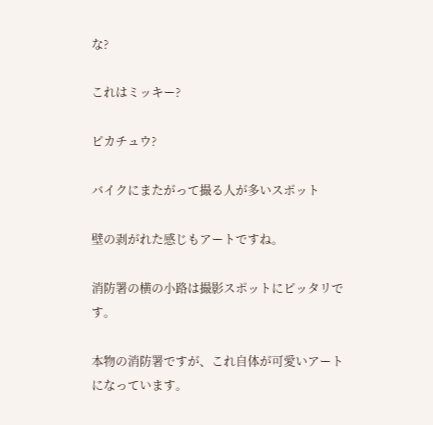な?

これはミッキー?

ピカチュウ?

バイクにまたがって撮る人が多いスポット

壁の剥がれた感じもアートですね。

消防署の横の小路は撮影スポットにピッタリです。

本物の消防署ですが、これ自体が可愛いアートになっています。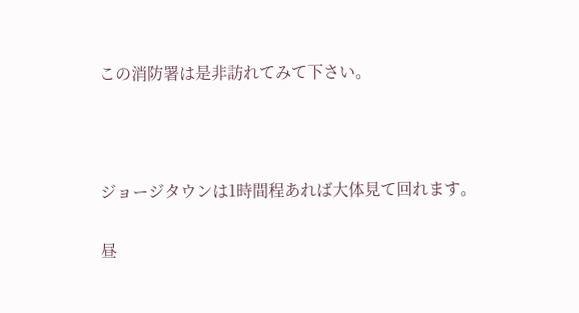この消防署は是非訪れてみて下さい。



ジョージタウンは1時間程あれば大体見て回れます。

昼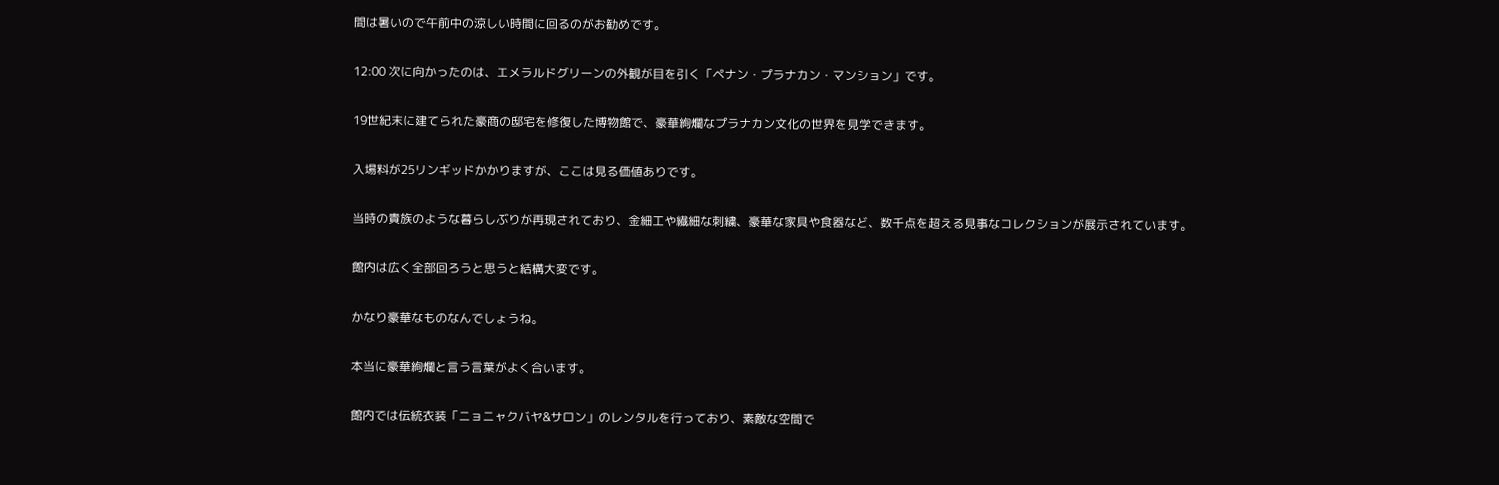間は暑いので午前中の涼しい時間に回るのがお勧めです。

12:00 次に向かったのは、エメラルドグリーンの外観が目を引く「ペナン・プラナカン・マンション」です。

19世紀末に建てられた豪商の邸宅を修復した博物館で、豪華絢爛なプラナカン文化の世界を見学できます。

入場料が25リンギッドかかりますが、ここは見る価値ありです。

当時の貴族のような暮らしぶりが再現されており、金細工や繊細な刺繍、豪華な家具や食器など、数千点を超える見事なコレクションが展示されています。

館内は広く全部回ろうと思うと結構大変です。

かなり豪華なものなんでしょうね。

本当に豪華絢爛と言う言葉がよく合います。

館内では伝統衣装「ニョニャクバヤ&サロン」のレンタルを行っており、素敵な空間で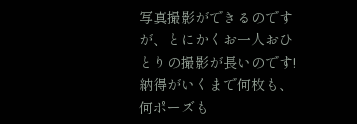写真撮影ができるのですが、とにかくお一人おひとりの撮影が長いのです!
納得がいくまで何枚も、何ポーズも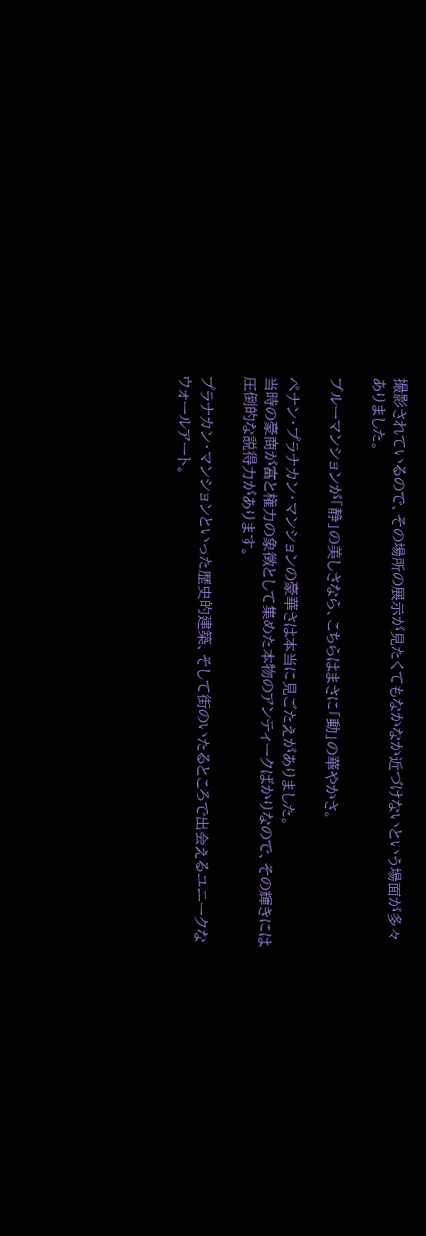撮影されているので、その場所の展示が見たくてもなかなか近づけないという場面が多々ありました。

ブルーマンションが「静」の美しさなら、こちらはまさに「動」の華やかさ。

ペナン・プラナカン・マンションの豪華さは本当に見ごたえがありました。
当時の豪商が富と権力の象徴として集めた本物のアンティークばかりなので、その輝きには圧倒的な説得力があります。

プラナカン・マンションといった歴史的建築、そして街のいたるところで出会えるユニークなウォールアート。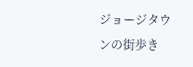ジョージタウンの街歩き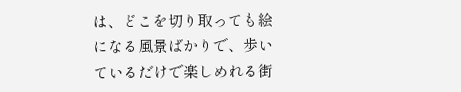は、どこを切り取っても絵になる風景ばかりで、歩いているだけで楽しめれる街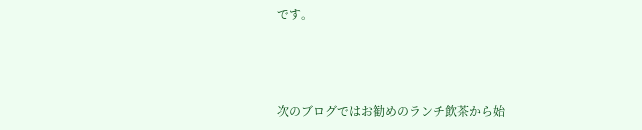です。



次のブログではお勧めのランチ飲茶から始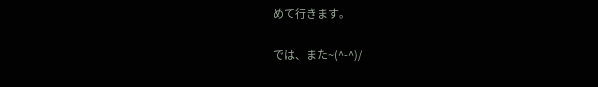めて行きます。

では、また~(^-^)/